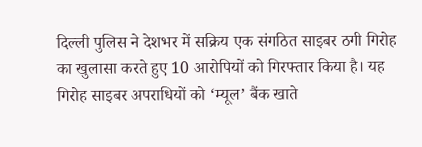दिल्ली पुलिस ने देशभर में सक्रिय एक संगठित साइबर ठगी गिरोह का खुलासा करते हुए 10 आरोपियों को गिरफ्तार किया है। यह गिरोह साइबर अपराधियों को ‘म्यूल’ बैंक खाते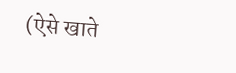(ऐसे खाते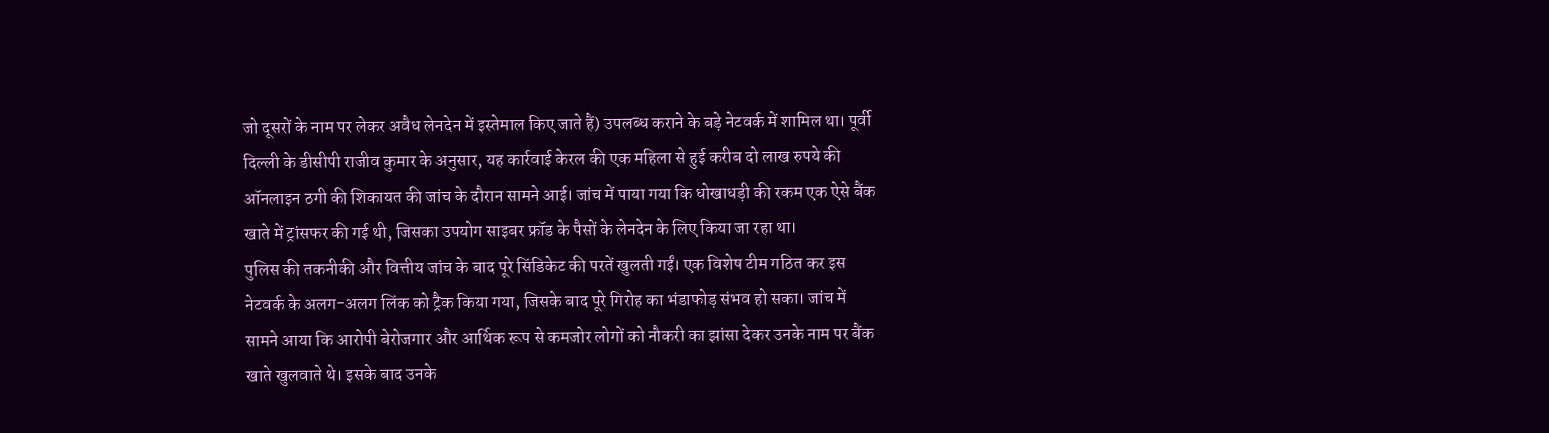जो दूसरों के नाम पर लेकर अवैध लेनदेन में इस्तेमाल किए जाते हैं) उपलब्ध कराने के बड़े नेटवर्क में शामिल था। पूर्वी दिल्ली के डीसीपी राजीव कुमार के अनुसार, यह कार्रवाई केरल की एक महिला से हुई करीब दो लाख रुपये की ऑनलाइन ठगी की शिकायत की जांच के दौरान सामने आई। जांच में पाया गया कि धोखाधड़ी की रकम एक ऐसे बैंक खाते में ट्रांसफर की गई थी, जिसका उपयोग साइबर फ्रॉड के पैसों के लेनदेन के लिए किया जा रहा था।
पुलिस की तकनीकी और वित्तीय जांच के बाद पूरे सिंडिकेट की परतें खुलती गईं। एक विशेष टीम गठित कर इस नेटवर्क के अलग-अलग लिंक को ट्रैक किया गया, जिसके बाद पूरे गिरोह का भंडाफोड़ संभव हो सका। जांच में सामने आया कि आरोपी बेरोजगार और आर्थिक रूप से कमजोर लोगों को नौकरी का झांसा देकर उनके नाम पर बैंक खाते खुलवाते थे। इसके बाद उनके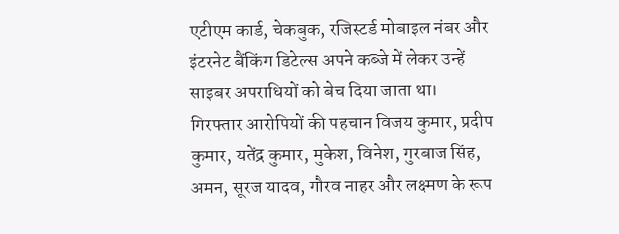एटीएम कार्ड, चेकबुक, रजिस्टर्ड मोबाइल नंबर और इंटरनेट बैंकिंग डिटेल्स अपने कब्जे में लेकर उन्हें साइबर अपराधियों को बेच दिया जाता था।
गिरफ्तार आरोपियों की पहचान विजय कुमार, प्रदीप कुमार, यतेंद्र कुमार, मुकेश, विनेश, गुरबाज सिंह, अमन, सूरज यादव, गौरव नाहर और लक्ष्मण के रूप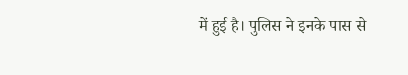में हुई है। पुलिस ने इनके पास से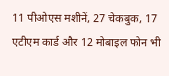11 पीओएस मशीनें, 27 चेकबुक, 17 एटीएम कार्ड और 12 मोबाइल फोन भी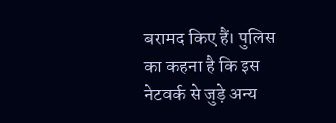बरामद किए हैं। पुलिस का कहना है कि इस नेटवर्क से जुड़े अन्य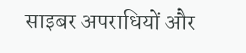साइबर अपराधियों और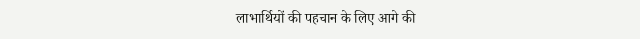लाभार्थियों की पहचान के लिए आगे की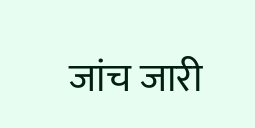जांच जारी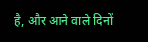है, और आने वाले दिनों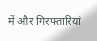में और गिरफ्तारियां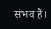संभव हैं।